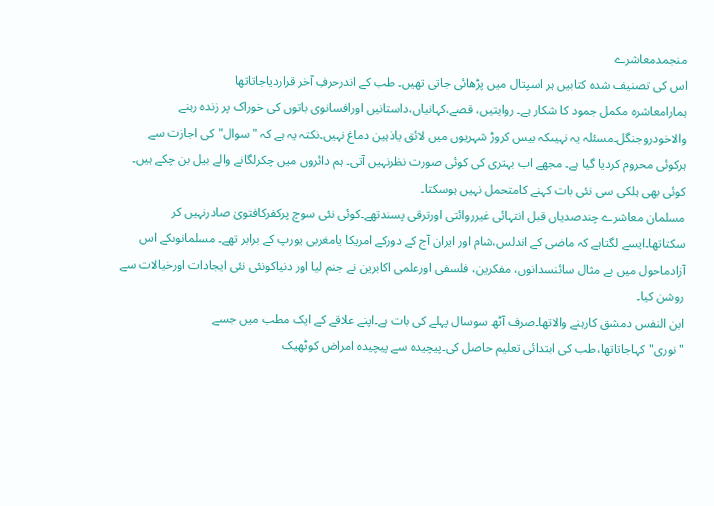منجمدمعاشرے
اس کی تصنیف شدہ کتابیں ہر اسپتال میں پڑھائی جاتی تھیں۔ طب کے اندرحرفِ آخر قراردیاجاتاتھا
ہمارامعاشرہ مکمل جمود کا شکار ہے۔ روایتیں، قصے،کہانیاں،داستانیں اورافسانوی باتوں کی خوراک پر زندہ رہنے والاخودروجنگل۔مسئلہ یہ نہیںکہ بیس کروڑ شہریوں میں لائق یاذہین دماغ نہیں۔نکتہ یہ ہے کہ "سوال"کی اجازت سے ہرکوئی محروم کردیا گیا ہے۔ مجھے اب بہتری کی کوئی صورت نظرنہیں آتی۔ ہم دائروں میں چکرلگانے والے بیل بن چکے ہیں۔ کوئی بھی ہلکی سی نئی بات کہنے کامتحمل نہیں ہوسکتا۔
مسلمان معاشرے چندصدیاں قبل انتہائی غیرروائتی اورترقی پسندتھے۔کوئی نئی سوچ پرکفرکافتویٰ صادرنہیں کر سکتاتھا۔ایسے لگتاہے کہ ماضی کے اندلس،شام اور ایران آج کے دورکے امریکا یامغربی یورپ کے برابر تھے۔ مسلمانوںکے اس آزادماحول میں بے مثال سائنسدانوں، مفکرین، فلسفی اورعلمی اکابرین نے جنم لیا اور دنیاکونئی نئی ایجادات اورخیالات سے روشن کیا۔
ابن النفس دمشق کارہنے والاتھا۔صرف آٹھ سوسال پہلے کی بات ہے۔اپنے علاقے کے ایک مطب میں جسے "نوری"کہاجاتاتھا،طب کی ابتدائی تعلیم حاصل کی۔پیچیدہ سے پیچیدہ امراض کوٹھیک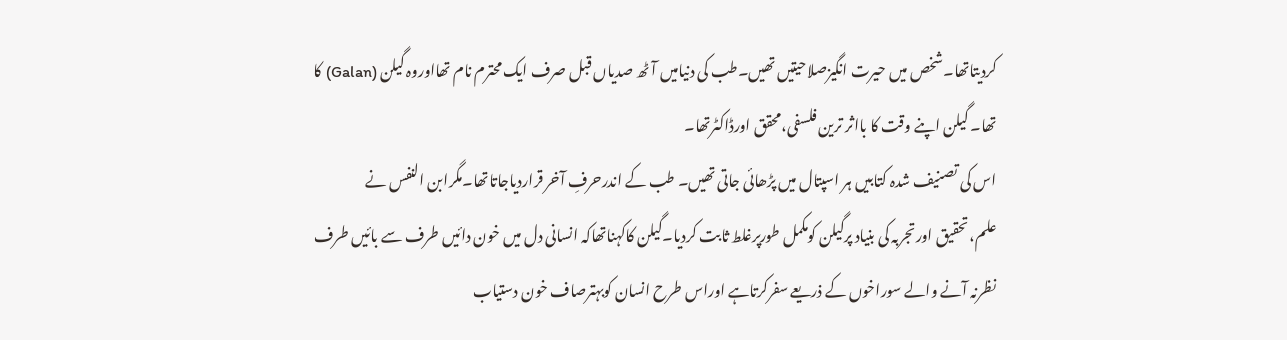کردیتاتھا۔شخص میں حیرت انگیزصلاحیتیں تھیں۔طب کی دنیامیں آٹھ صدیاں قبل صرف ایک محترم نام تھااوروہ گیلن (Galan) کا تھا۔ گیلن اپنے وقت کا بااثر ترین فلسفی،محقق اورڈاکٹرتھا۔
اس کی تصنیف شدہ کتابیں ہر اسپتال میں پڑھائی جاتی تھیں۔ طب کے اندرحرفِ آخر قراردیاجاتاتھا۔مگرابن النفس نے علم،تحقیق اورتجربہ کی بنیاد پرگیلن کومکمل طورپرغلط ثابت کردیا۔گیلن کاکہناتھاکہ انسانی دل میں خون دائیں طرف سے بائیں طرف نظرنہ آنے والے سوراخوں کے ذریعے سفرکرتاہے اوراس طرح انسان کوبہترصاف خون دستیاب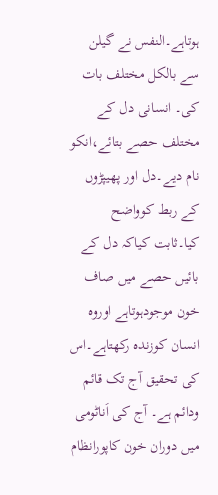ہوتاہے۔النفس نے گیلن سے بالکل مختلف بات کی۔ انسانی دل کے مختلف حصے بتائے،انکو نام دیے۔دل اور پھیپڑوں کے ربط کوواضح کیا۔ثابت کیاکہ دل کے بائیں حصے میں صاف خون موجودہوتاہے اوروہ انسان کوزندہ رکھتاہے۔اس کی تحقیق آج تک قائم ودائم ہے۔ آج کی اَناٹومی میں دوران خون کاپورانظام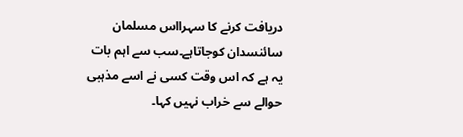دریافت کرنے کا سہرااس مسلمان سائنسدان کوجاتاہے۔سب سے اہم بات یہ ہے کہ اس وقت کسی نے اسے مذہبی حوالے سے خراب نہیں کہا۔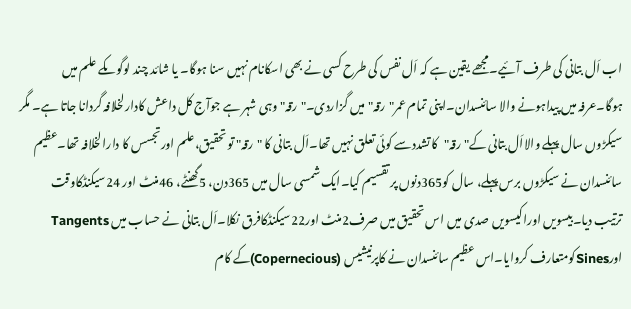اب اَل بتانی کی طرف آئیے۔مجھے یقین ہے کہ اَل نفس کی طرح کسی نے بھی اسکانام نہیں سنا ہوگا۔ یا شائد چند لوگوںکے علم میں ہوگا۔عرفہ میں پیداہونے والا سائنسدان۔اپنی تمام عمر"رقہ"میں گزاردی۔"رقہ"وہی شہر ہے جوآج کل داعش کادارلخلافہ گردانا جاتا ہے۔ مگر سیکڑوں سال پہلے والااَل بتانی کے"رقہ"کاتشددسے کوئی تعلق نہیں تھا۔اَل بتانی کا "رقہ" تو تحقیق،علم اورتجسس کا دارالخلافہ تھا۔عظیم سائنسدان نے سیکڑوں برس پہلے، سال کو365دنوں پر تقسیم کیا۔ایک شمسی سال میں 365دن، 5گھنٹے، 46منٹ اور 24سیکنڈکاوقت ترتیب دیا۔بیسویں اوراکیسویں صدی میں اس تحقیق میں صرف2منٹ اور22سیکنڈکافرق نکلا۔اَل بتانی نے حساب میں Tangents اورSinesکومتعارف کروایا۔اس عظیم سائنسدان نے کاپرنیشیس (Copernecious)کے کام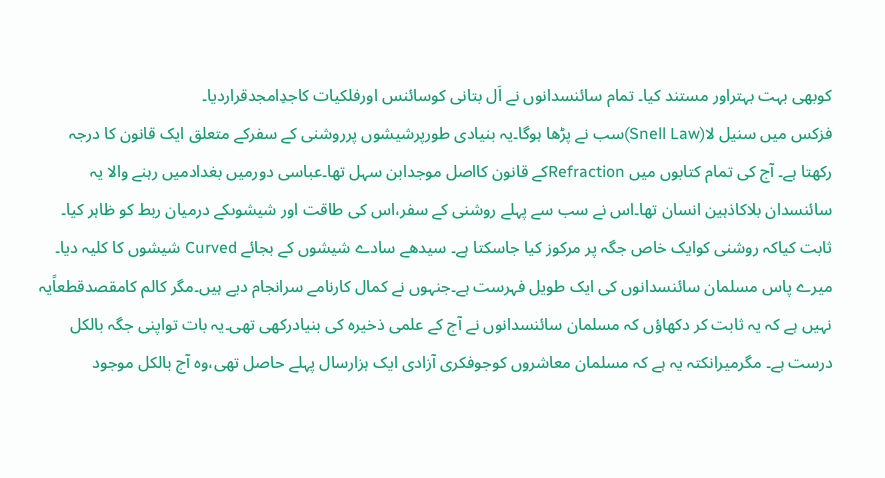کوبھی بہت بہتراور مستند کیا۔ تمام سائنسدانوں نے اَل بتانی کوسائنس اورفلکیات کاجدِامجدقراردیا۔
فزکس میں سنیل لا(Snell Law)سب نے پڑھا ہوگا۔یہ بنیادی طورپرشیشوں پرروشنی کے سفرکے متعلق ایک قانون کا درجہ رکھتا ہے۔ آج کی تمام کتابوں میں Refractionکے قانون کااصل موجدابن سہل تھا۔عباسی دورمیں بغدادمیں رہنے والا یہ سائنسدان بلاکاذہین انسان تھا۔اس نے سب سے پہلے روشنی کے سفر،اس کی طاقت اور شیشوںکے درمیان ربط کو ظاہر کیا۔ ثابت کیاکہ روشنی کوایک خاص جگہ پر مرکوز کیا جاسکتا ہے۔ سیدھے سادے شیشوں کے بجائے Curved شیشوں کا کلیہ دیا۔
میرے پاس مسلمان سائنسدانوں کی ایک طویل فہرست ہے۔جنہوں نے کمال کارنامے سرانجام دیے ہیں۔مگر کالم کامقصدقطعاًیہ نہیں ہے کہ یہ ثابت کر دکھاؤں کہ مسلمان سائنسدانوں نے آج کے علمی ذخیرہ کی بنیادرکھی تھی۔یہ بات تواپنی جگہ بالکل درست ہے۔ مگرمیرانکتہ یہ ہے کہ مسلمان معاشروں کوجوفکری آزادی ایک ہزارسال پہلے حاصل تھی،وہ آج بالکل موجود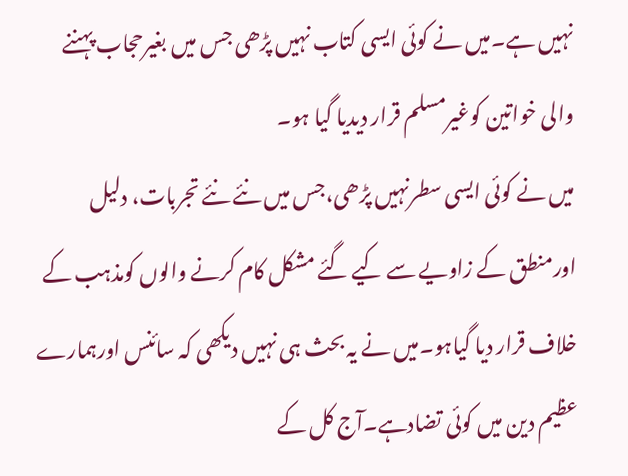نہیں ہے۔میں نے کوئی ایسی کتاب نہیں پڑھی جس میں بغیرحجاب پہننے والی خواتین کوغیرمسلم قرار دیدیا گیا ہو۔
میں نے کوئی ایسی سطرنہیں پڑھی،جس میں نئے نئے تجربات، دلیل اورمنطق کے زاویے سے کیے گئے مشکل کام کرنے والوں کومذہب کے خلاف قرار دیا گیاہو۔میں نے یہ بحث ہی نہیں دیکھی کہ سائنس اورہمارے عظیم دین میں کوئی تضادہے۔آج کل کے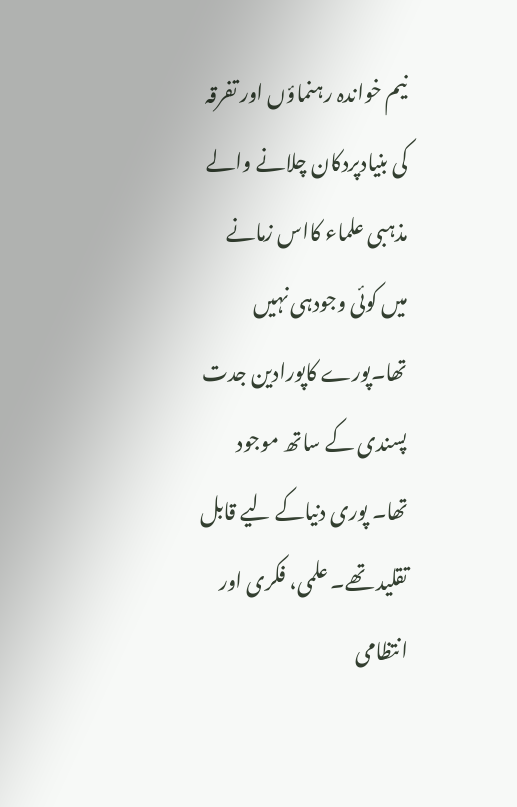نیم خواندہ رہنماؤں اور تفرقہ کی بنیادپردکان چلانے والے مذہبی علماء کااس زمانے میں کوئی وجودہی نہیں تھا۔پورے کاپورادین جدت پسندی کے ساتھ موجود تھا۔ پوری دنیاکے لیے قابل تقلید تھے۔ علمی، فکری اور انتظامی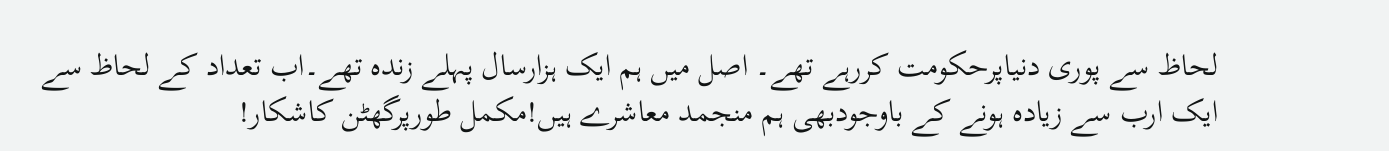لحاظ سے پوری دنیاپرحکومت کررہے تھے۔ اصل میں ہم ایک ہزارسال پہلے زندہ تھے۔اب تعداد کے لحاظ سے ایک ارب سے زیادہ ہونے کے باوجودبھی ہم منجمد معاشرے ہیں!مکمل طورپرگھٹن کاشکار!